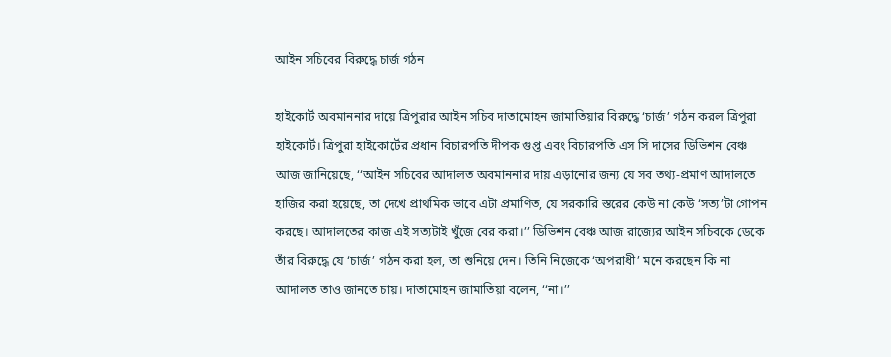আইন সচিবের বিরুদ্ধে চার্জ গঠন

হাইকোর্ট অবমাননার দায়ে ত্রিপুরার আইন সচিব দাতামোহন জামাতিয়ার বিরুদ্ধে ‘চার্জ’ গঠন করল ত্রিপুরা হাইকোর্ট। ত্রিপুরা হাইকোর্টের প্রধান বিচারপতি দীপক গুপ্ত এবং বিচারপতি এস সি দাসের ডিভিশন বেঞ্চ আজ জানিয়েছে, ‘‘আইন সচিবের আদালত অবমাননার দায় এড়ানোর জন্য যে সব তথ্য-প্রমাণ আদালতে হাজির করা হয়েছে, তা দেখে প্রাথমিক ভাবে এটা প্রমাণিত, যে সরকারি স্তরের কেউ না কেউ ‘সত্য’টা গোপন করছে। আদালতের কাজ এই সত্যটাই খুঁজে বের করা।’’ ডিভিশন বেঞ্চ আজ রাজ্যের আইন সচিবকে ডেকে তাঁর বিরুদ্ধে যে ‘চার্জ’ গঠন করা হল, তা শুনিয়ে দেন। তিনি নিজেকে ‘অপরাধী’ মনে করছেন কি না আদালত তাও জানতে চায়। দাতামোহন জামাতিয়া বলেন, ‘‘না।’’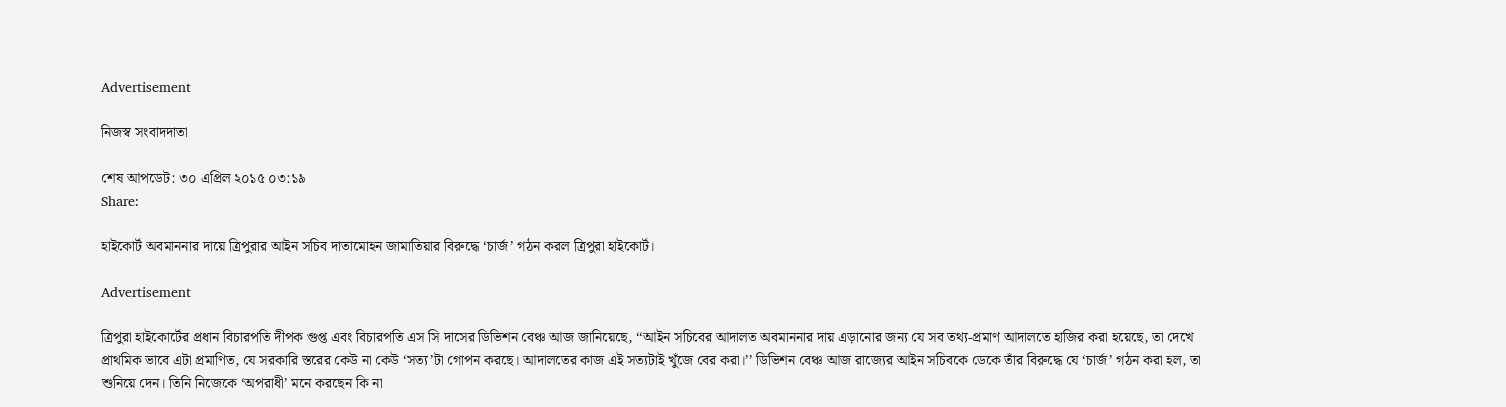Advertisement

নিজস্ব সংবাদদাতা

শেষ আপডেট: ৩০ এপ্রিল ২০১৫ ০৩:১৯
Share:

হাইকোর্ট অবমাননার দায়ে ত্রিপুরার আইন সচিব দাতামোহন জামাতিয়ার বিরুদ্ধে ‘চার্জ’ গঠন করল ত্রিপুরা হাইকোর্ট।

Advertisement

ত্রিপুরা হাইকোর্টের প্রধান বিচারপতি দীপক গুপ্ত এবং বিচারপতি এস সি দাসের ডিভিশন বেঞ্চ আজ জানিয়েছে, ‘‘আইন সচিবের আদালত অবমাননার দায় এড়ানোর জন্য যে সব তথ্য-প্রমাণ আদালতে হাজির করা হয়েছে, তা দেখে প্রাথমিক ভাবে এটা প্রমাণিত, যে সরকারি স্তরের কেউ না কেউ ‘সত্য’টা গোপন করছে। আদালতের কাজ এই সত্যটাই খুঁজে বের করা।’’ ডিভিশন বেঞ্চ আজ রাজ্যের আইন সচিবকে ডেকে তাঁর বিরুদ্ধে যে ‘চার্জ’ গঠন করা হল, তা শুনিয়ে দেন। তিনি নিজেকে ‘অপরাধী’ মনে করছেন কি না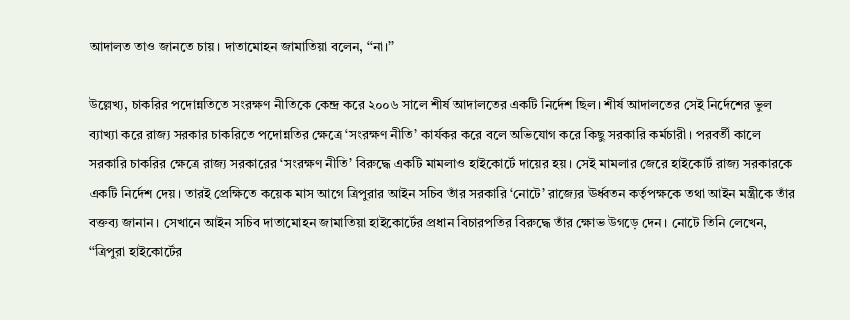আদালত তাও জানতে চায়। দাতামোহন জামাতিয়া বলেন, ‘‘না।’’

উল্লেখ্য, চাকরির পদোন্নতিতে সংরক্ষণ নীতিকে কেন্দ্র করে ২০০৬ সালে শীর্ষ আদালতের একটি নির্দেশ ছিল। শীর্ষ আদালতের সেই নির্দেশের ভুল ব্যাখ্যা করে রাজ্য সরকার চাকরিতে পদোন্নতির ক্ষেত্রে ‘সংরক্ষণ নীতি’ কার্যকর করে বলে অভিযোগ করে কিছু সরকারি কর্মচারী। পরবর্তী কালে সরকারি চাকরির ক্ষেত্রে রাজ্য সরকারের ‘সংরক্ষণ নীতি’ বিরুদ্ধে একটি মামলাও হাইকোর্টে দায়ের হয়। সেই মামলার জেরে হাইকোর্ট রাজ্য সরকারকে একটি নির্দেশ দেয়। তারই প্রেক্ষিতে কয়েক মাস আগে ত্রিপুরার আইন সচিব তাঁর সরকারি ‘নোটে’ রাজ্যের ঊর্ধ্বতন কর্তৃপক্ষকে তথা আইন মন্ত্রীকে তাঁর বক্তব্য জানান। সেখানে আইন সচিব দাতামোহন জামাতিয়া হাইকোর্টের প্রধান বিচারপতির বিরুদ্ধে তাঁর ক্ষোভ উগড়ে দেন। নোটে তিনি লেখেন, ‘‘ত্রিপুরা হাইকোর্টের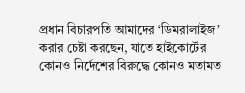প্রধান বিচারপতি আমাদের ‘ডিমরালাইজ’ করার চেষ্টা করছেন, যাতে হাইকোর্টের কোনও নির্দেশের বিরুদ্ধে কোনও মতামত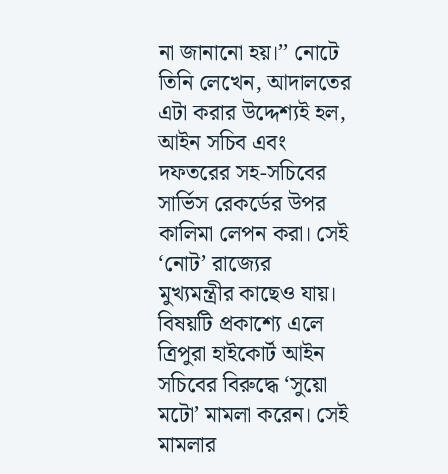না জানানো হয়।’’ নোটে তিনি লেখেন, আদালতের এটা করার উদ্দেশ্যই হল, আইন সচিব এবং দফতরের সহ-সচিবের সার্ভিস রেকর্ডের উপর কালিমা লেপন করা। সেই ‘নোট’ রাজ্যের মুখ্যমন্ত্রীর কাছেও যায়। বিষয়টি প্রকাশ্যে এলে ত্রিপুরা হাইকোর্ট আইন সচিবের বিরুদ্ধে ‘সুয়ো মটো’ মামলা করেন। সেই মামলার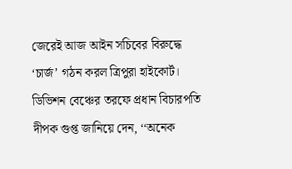জেরেই আজ আইন সচিবের বিরুদ্ধে ‘চার্জ’ গঠন করল ত্রিপুরা হাইকোর্ট। ডিভিশন বেঞ্চের তরফে প্রধান বিচারপতি দীপক গুপ্ত জানিয়ে দেন, ‘‘অনেক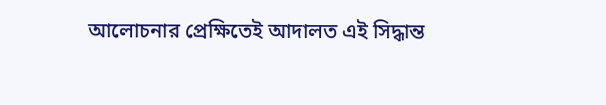আলোচনার প্রেক্ষিতেই আদালত এই সিদ্ধান্ত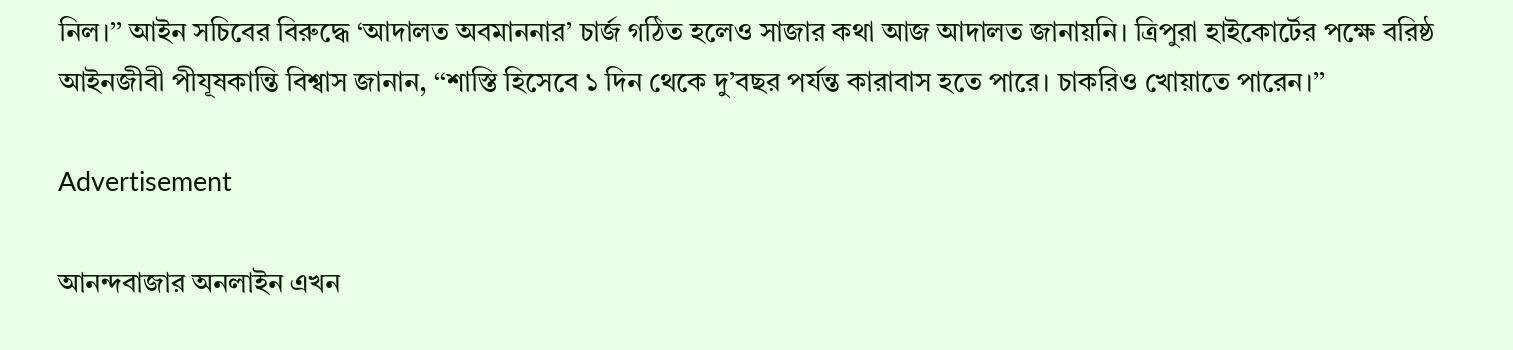নিল।’’ আইন সচিবের বিরুদ্ধে ‘আদালত অবমাননার’ চার্জ গঠিত হলেও সাজার কথা আজ আদালত জানায়নি। ত্রিপুরা হাইকোর্টের পক্ষে বরিষ্ঠ আইনজীবী পীযূষকান্তি বিশ্বাস জানান, ‘‘শাস্তি হিসেবে ১ দিন থেকে দু’বছর পর্যন্ত কারাবাস হতে পারে। চাকরিও খোয়াতে পারেন।’’

Advertisement

আনন্দবাজার অনলাইন এখন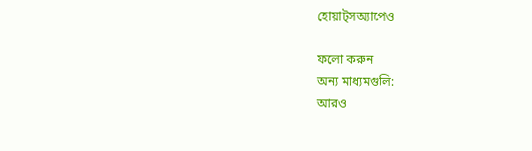হোয়াট্‌সঅ্যাপেও

ফলো করুন
অন্য মাধ্যমগুলি:
আরও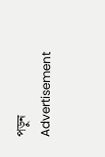পড়ুন
Advertisement